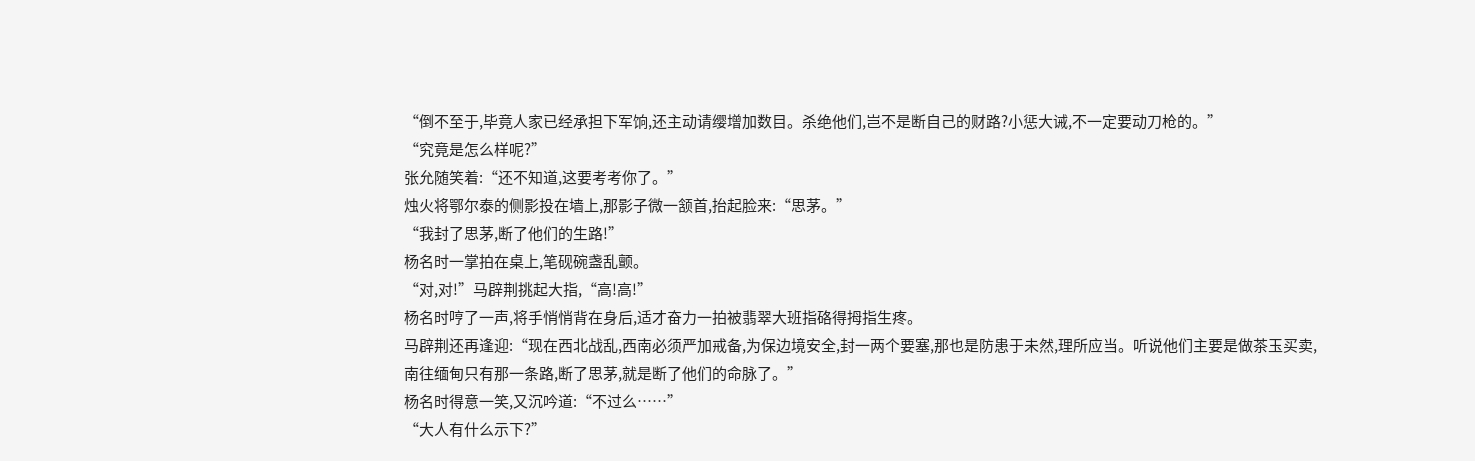“倒不至于,毕竟人家已经承担下军饷,还主动请缨增加数目。杀绝他们,岂不是断自己的财路?小惩大诫,不一定要动刀枪的。”
“究竟是怎么样呢?”
张允随笑着:“还不知道,这要考考你了。”
烛火将鄂尔泰的侧影投在墙上,那影子微一颔首,抬起脸来:“思茅。”
“我封了思茅,断了他们的生路!”
杨名时一掌拍在桌上,笔砚碗盏乱颤。
“对,对!”马辟荆挑起大指,“高!高!”
杨名时哼了一声,将手悄悄背在身后,适才奋力一拍被翡翠大班指硌得拇指生疼。
马辟荆还再逢迎:“现在西北战乱,西南必须严加戒备,为保边境安全,封一两个要塞,那也是防患于未然,理所应当。听说他们主要是做茶玉买卖,南往缅甸只有那一条路,断了思茅,就是断了他们的命脉了。”
杨名时得意一笑,又沉吟道:“不过么……”
“大人有什么示下?”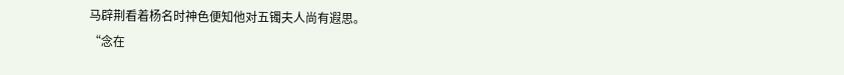马辟荆看着杨名时神色便知他对五镯夫人尚有遐思。
“念在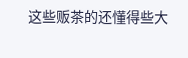这些贩茶的还懂得些大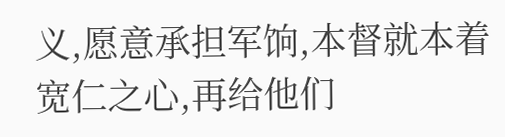义,愿意承担军饷,本督就本着宽仁之心,再给他们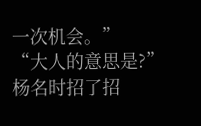一次机会。”
“大人的意思是?”
杨名时招了招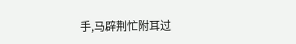手,马辟荆忙附耳过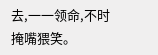去,一一领命,不时掩嘴猥笑。